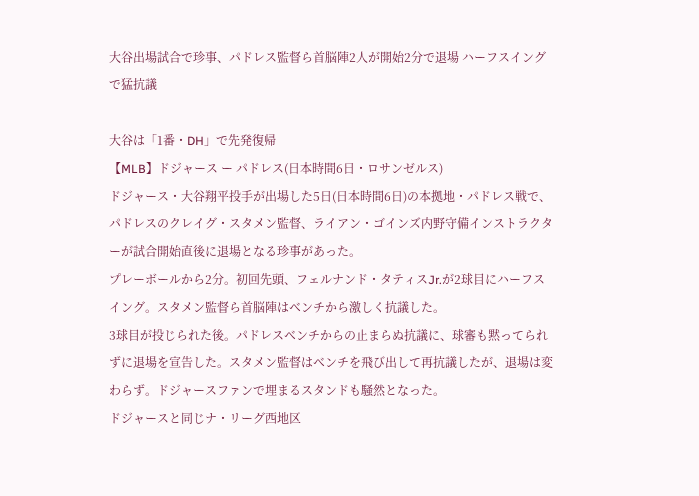大谷出場試合で珍事、パドレス監督ら首脳陣2人が開始2分で退場 ハーフスイングで猛抗議

大谷は「1番・DH」で先発復帰
【MLB】ドジャース ー パドレス(日本時間6日・ロサンゼルス)
ドジャース・大谷翔平投手が出場した5日(日本時間6日)の本拠地・パドレス戦で、パドレスのクレイグ・スタメン監督、ライアン・ゴインズ内野守備インストラクターが試合開始直後に退場となる珍事があった。
プレーボールから2分。初回先頭、フェルナンド・タティスJr.が2球目にハーフスイング。スタメン監督ら首脳陣はベンチから激しく抗議した。
3球目が投じられた後。パドレスベンチからの止まらぬ抗議に、球審も黙ってられずに退場を宣告した。スタメン監督はベンチを飛び出して再抗議したが、退場は変わらず。ドジャースファンで埋まるスタンドも騒然となった。
ドジャースと同じナ・リーグ西地区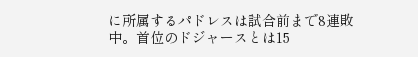に所属するパドレスは試合前まで8連敗中。首位のドジャースとは15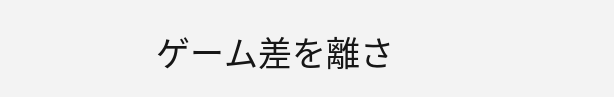ゲーム差を離さ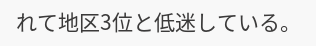れて地区3位と低迷している。